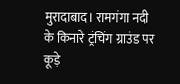मुरादाबाद। रामगंगा नदी के किनारे ट्रंचिंग ग्राउंड पर कूड़े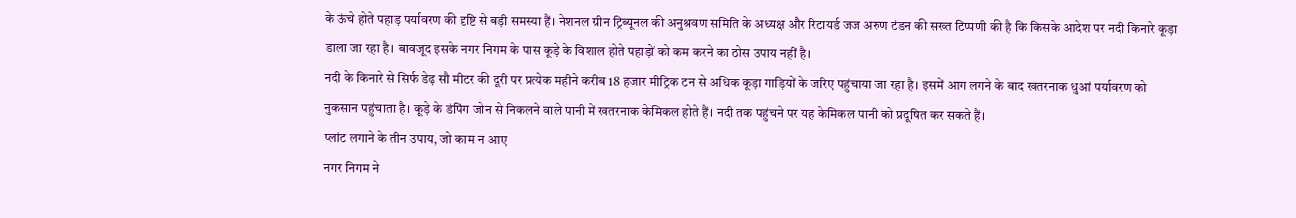के ऊंचे होते पहाड़ पर्यावरण की दृष्टि से बड़ी समस्या हैं। नेशनल ग्रीन ट्रिब्यूनल की अनुश्रवण समिति के अध्यक्ष और रिटायर्ड जज अरुण टंडन की सख्त टिप्पणी की है कि किसके आदेश पर नदी किनारे कूड़ा डाला जा रहा है। बावजूद इसके नगर निगम के पास कूड़े के विशाल होते पहाड़ों को कम करने का ठोस उपाय नहीं है।
नदी के किनारे से सिर्फ डेढ़ सौ मीटर की दूरी पर प्रत्येक महीने करीब 18 हजार मीट्रिक टन से अधिक कूड़ा गाड़ियों के जरिए पहुंचाया जा रहा है। इसमें आग लगने के बाद खतरनाक धुआं पर्यावरण को नुकसान पहुंचाता है। कूड़े के डंपिंग जोन से निकलने वाले पानी में खतरनाक केमिकल होते हैं। नदी तक पहुंचने पर यह केमिकल पानी को प्रदूषित कर सकते हैं।
प्लांट लगाने के तीन उपाय, जो काम न आए
नगर निगम ने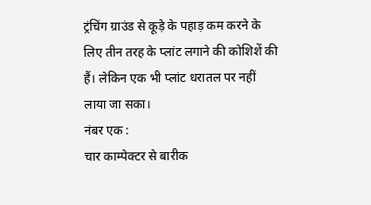ट्रंचिंग ग्राउंड से कूड़े के पहाड़ कम करने के लिए तीन तरह के प्लांट लगाने की कोशिशें की हैं। लेकिन एक भी प्लांट धरातल पर नहीं लाया जा सका।
नंबर एक :
चार काम्पेक्टर से बारीक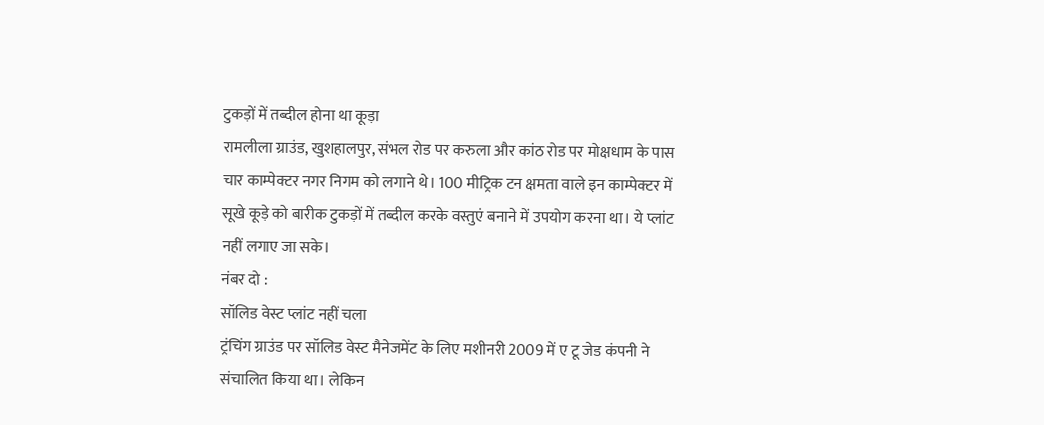टुकड़ों में तब्दील होना था कूड़ा
रामलीला ग्राउंड, खुशहालपुर, संभल रोड पर करुला और कांठ रोड पर मोक्षधाम के पास चार काम्पेक्टर नगर निगम को लगाने थे। 100 मीट्रिक टन क्षमता वाले इन काम्पेक्टर में सूखे कूड़े को बारीक टुकड़ों में तब्दील करके वस्तुएं बनाने में उपयोग करना था। ये प्लांट नहीं लगाए जा सके।
नंबर दो :
सॉलिड वेस्ट प्लांट नहीं चला
ट्रंचिंग ग्राउंड पर सॉलिड वेस्ट मैनेजमेंट के लिए मशीनरी 2009 में ए टू जेड कंपनी ने संचालित किया था। लेकिन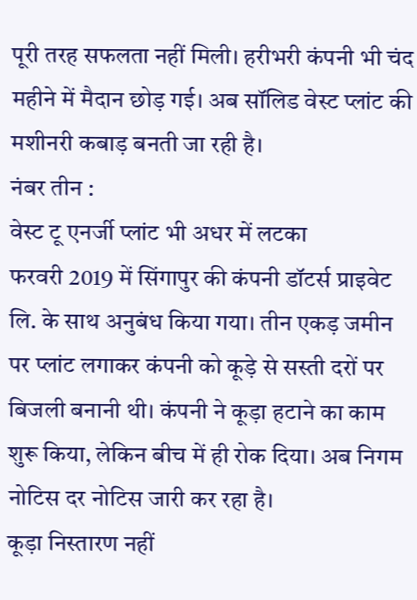पूरी तरह सफलता नहीं मिली। हरीभरी कंपनी भी चंद महीने में मैदान छोड़ गई। अब सॉलिड वेस्ट प्लांट की मशीनरी कबाड़ बनती जा रही है।
नंबर तीन :
वेस्ट टू एनर्जी प्लांट भी अधर में लटका
फरवरी 2019 में सिंगापुर की कंपनी डॉटर्स प्राइवेट लि. के साथ अनुबंध किया गया। तीन एकड़ जमीन पर प्लांट लगाकर कंपनी को कूड़े से सस्ती दरों पर बिजली बनानी थी। कंपनी ने कूड़ा हटाने का काम शुरू किया, लेकिन बीच में ही रोक दिया। अब निगम नोटिस दर नोटिस जारी कर रहा है।
कूड़ा निस्तारण नहीं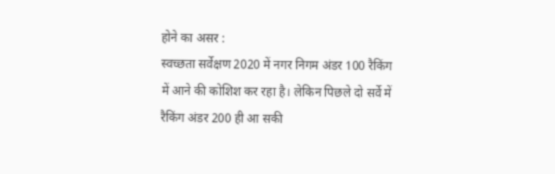होने का असर :
स्वच्छता सर्वेक्षण 2020 में नगर निगम अंडर 100 रैकिंग में आने की कोशिश कर रहा है। लेकिन पिछले दो सर्वे में रैकिंग अंडर 200 ही आ सकी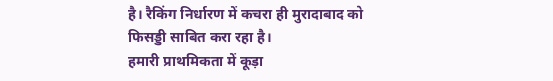है। रैकिंग निर्धारण में कचरा ही मुरादाबाद को फिसड्डी साबित करा रहा है।
हमारी प्राथमिकता में कूड़ा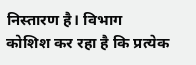निस्तारण है। विभाग कोशिश कर रहा है कि प्रत्येक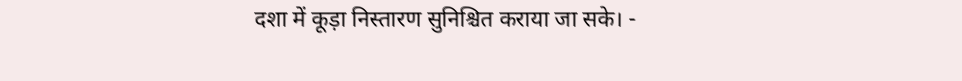दशा में कूड़ा निस्तारण सुनिश्चित कराया जा सके। -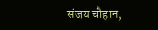संजय चौहान,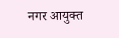नगर आयुक्त